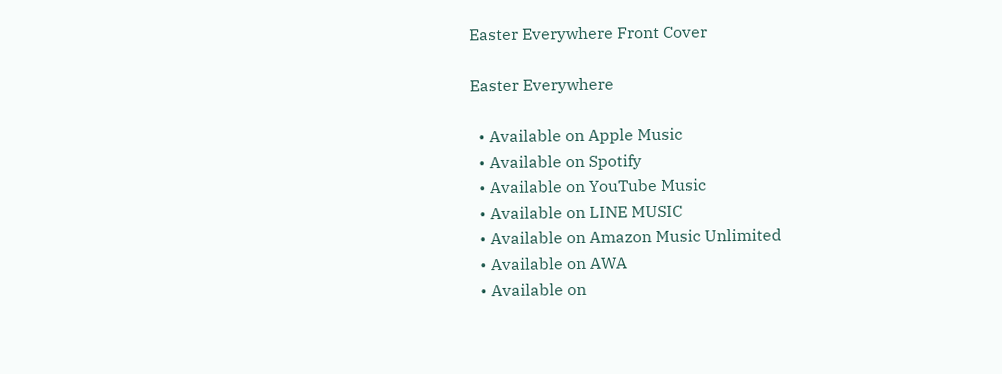Easter Everywhere Front Cover

Easter Everywhere

  • Available on Apple Music
  • Available on Spotify
  • Available on YouTube Music
  • Available on LINE MUSIC
  • Available on Amazon Music Unlimited
  • Available on AWA
  • Available on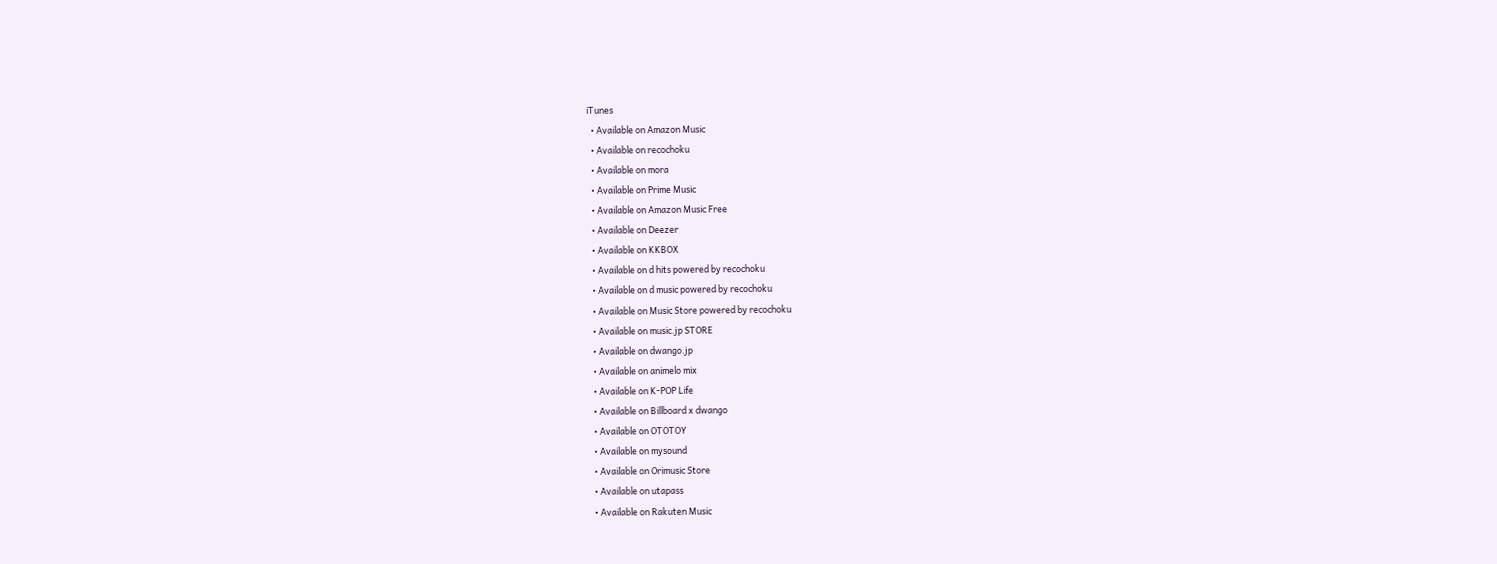iTunes
  • Available on Amazon Music
  • Available on recochoku
  • Available on mora
  • Available on Prime Music
  • Available on Amazon Music Free
  • Available on Deezer
  • Available on KKBOX
  • Available on d hits powered by recochoku
  • Available on d music powered by recochoku
  • Available on Music Store powered by recochoku
  • Available on music.jp STORE
  • Available on dwango.jp
  • Available on animelo mix
  • Available on K-POP Life
  • Available on Billboard x dwango
  • Available on OTOTOY
  • Available on mysound
  • Available on Orimusic Store
  • Available on utapass
  • Available on Rakuten Music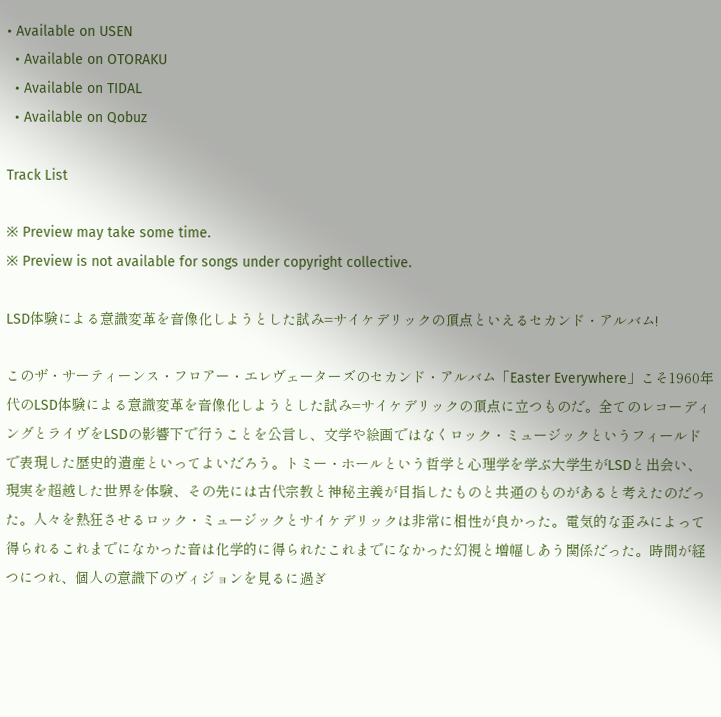• Available on USEN
  • Available on OTORAKU
  • Available on TIDAL
  • Available on Qobuz

Track List

※ Preview may take some time.
※ Preview is not available for songs under copyright collective.

LSD体験による意識変革を音像化しようとした試み=サイケデリックの頂点といえるセカンド・アルバム!

このザ・サーティーンス・フロアー・エレヴェーターズのセカンド・アルバム「Easter Everywhere」こそ1960年代のLSD体験による意識変革を音像化しようとした試み=サイケデリックの頂点に立つものだ。全てのレコーディングとライヴをLSDの影響下で行うことを公言し、文学や絵画ではなくロック・ミュージックというフィールドで表現した歴史的遺産といってよいだろう。トミー・ホールという哲学と心理学を学ぶ大学生がLSDと出会い、現実を超越した世界を体験、その先には古代宗教と神秘主義が目指したものと共通のものがあると考えたのだった。人々を熱狂させるロック・ミュージックとサイケデリックは非常に相性が良かった。電気的な歪みによって得られるこれまでになかった音は化学的に得られたこれまでになかった幻視と増幅しあう関係だった。時間が経つにつれ、個人の意識下のヴィジョンを見るに過ぎ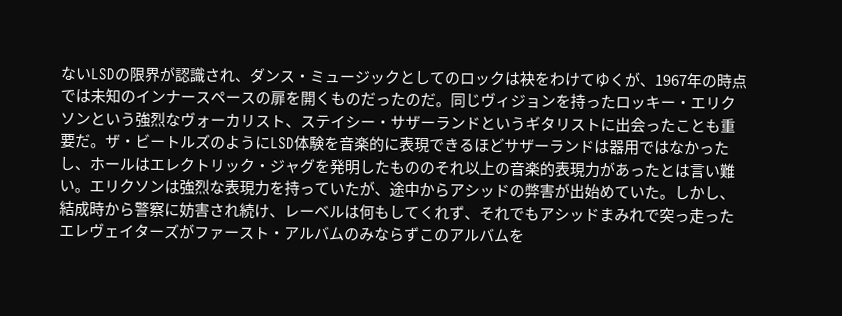ないLSDの限界が認識され、ダンス・ミュージックとしてのロックは袂をわけてゆくが、1967年の時点では未知のインナースペースの扉を開くものだったのだ。同じヴィジョンを持ったロッキー・エリクソンという強烈なヴォーカリスト、ステイシー・サザーランドというギタリストに出会ったことも重要だ。ザ・ビートルズのようにLSD体験を音楽的に表現できるほどサザーランドは器用ではなかったし、ホールはエレクトリック・ジャグを発明したもののそれ以上の音楽的表現力があったとは言い難い。エリクソンは強烈な表現力を持っていたが、途中からアシッドの弊害が出始めていた。しかし、結成時から警察に妨害され続け、レーベルは何もしてくれず、それでもアシッドまみれで突っ走ったエレヴェイターズがファースト・アルバムのみならずこのアルバムを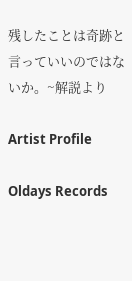残したことは奇跡と言っていいのではないか。~解説より

Artist Profile

Oldays Records